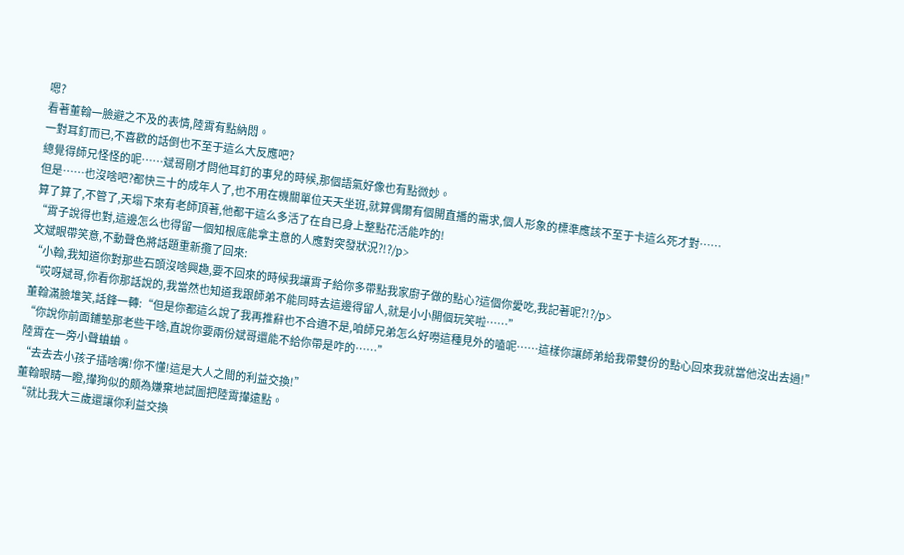嗯?
看著董翰一臉避之不及的表情,陸霄有點納悶。
一對耳釘而已,不喜歡的話倒也不至于這么大反應吧?
總覺得師兄怪怪的呢……斌哥剛才問他耳釘的事兒的時候,那個語氣好像也有點微妙。
但是……也沒啥吧?都快三十的成年人了,也不用在機關單位天天坐班,就算偶爾有個開直播的需求,個人形象的標準應該不至于卡這么死才對……
算了算了,不管了,天塌下來有老師頂著,他都干這么多活了在自已身上整點花活能咋的!
“霄子說得也對,這邊怎么也得留一個知根底能拿主意的人應對突發狀況?!?/p>
文斌眼帶笑意,不動聲色將話題重新攬了回來:
“小翰,我知道你對那些石頭沒啥興趣,要不回來的時候我讓霄子給你多帶點我家廚子做的點心?這個你愛吃,我記著呢?!?/p>
“哎呀斌哥,你看你那話說的,我當然也知道我跟師弟不能同時去這邊得留人,就是小小開個玩笑啦……”
董翰滿臉堆笑,話鋒一轉:“但是你都這么說了我再推辭也不合適不是,咱師兄弟怎么好嘮這種見外的嗑呢……這樣你讓師弟給我帶雙份的點心回來我就當他沒出去過!”
“你說你前面鋪墊那老些干啥,直說你要兩份斌哥還能不給你帶是咋的……”
陸霄在一旁小聲蛐蛐。
“去去去小孩子插啥嘴!你不懂!這是大人之間的利益交換!”
董翰眼睛一瞪,攆狗似的頗為嫌棄地試圖把陸霄攆遠點。
“就比我大三歲還讓你利益交換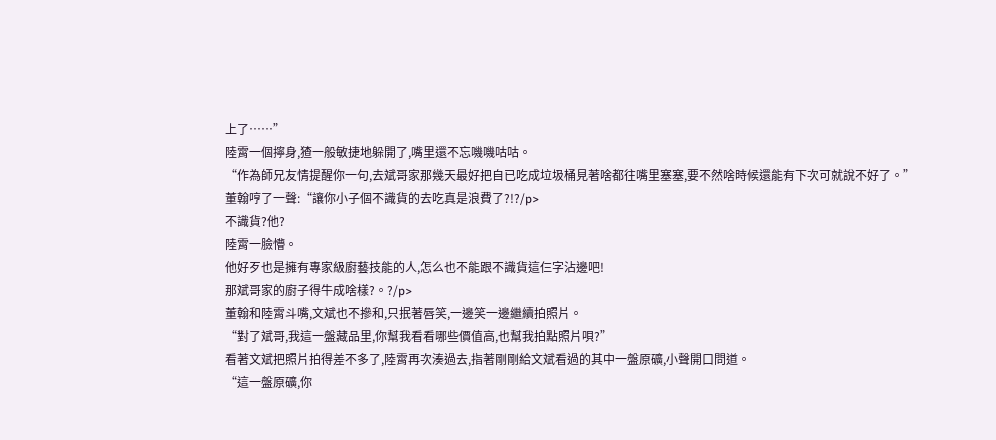上了……”
陸霄一個擰身,猹一般敏捷地躲開了,嘴里還不忘嘰嘰咕咕。
“作為師兄友情提醒你一句,去斌哥家那幾天最好把自已吃成垃圾桶見著啥都往嘴里塞塞,要不然啥時候還能有下次可就說不好了。”
董翰哼了一聲:“讓你小子個不識貨的去吃真是浪費了?!?/p>
不識貨?他?
陸霄一臉懵。
他好歹也是擁有專家級廚藝技能的人,怎么也不能跟不識貨這仨字沾邊吧!
那斌哥家的廚子得牛成啥樣?。?/p>
董翰和陸霄斗嘴,文斌也不摻和,只抿著唇笑,一邊笑一邊繼續拍照片。
“對了斌哥,我這一盤藏品里,你幫我看看哪些價值高,也幫我拍點照片唄?”
看著文斌把照片拍得差不多了,陸霄再次湊過去,指著剛剛給文斌看過的其中一盤原礦,小聲開口問道。
“這一盤原礦,你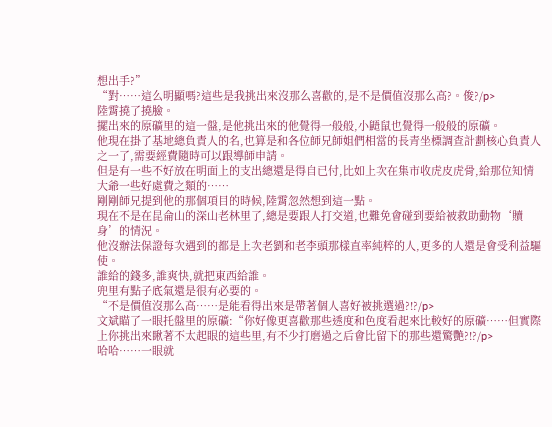想出手?”
“對……這么明顯嗎?這些是我挑出來沒那么喜歡的,是不是價值沒那么高?。俊?/p>
陸霄撓了撓臉。
擺出來的原礦里的這一盤,是他挑出來的他覺得一般般,小鼯鼠也覺得一般般的原礦。
他現在掛了基地總負責人的名,也算是和各位師兄師姐們相當的長青坐標調查計劃核心負責人之一了,需要經費隨時可以跟導師申請。
但是有一些不好放在明面上的支出總還是得自已付,比如上次在集市收虎皮虎骨,給那位知情大爺一些好處費之類的……
剛剛師兄提到他的那個項目的時候,陸霄忽然想到這一點。
現在不是在昆侖山的深山老林里了,總是要跟人打交道,也難免會碰到要給被救助動物‘贖身’的情況。
他沒辦法保證每次遇到的都是上次老劉和老李頭那樣直率純粹的人,更多的人還是會受利益驅使。
誰給的錢多,誰爽快,就把東西給誰。
兜里有點子底氣還是很有必要的。
“不是價值沒那么高……是能看得出來是帶著個人喜好被挑選過?!?/p>
文斌瞄了一眼托盤里的原礦:“你好像更喜歡那些透度和色度看起來比較好的原礦……但實際上你挑出來瞅著不太起眼的這些里,有不少打磨過之后會比留下的那些還驚艷?!?/p>
哈哈……一眼就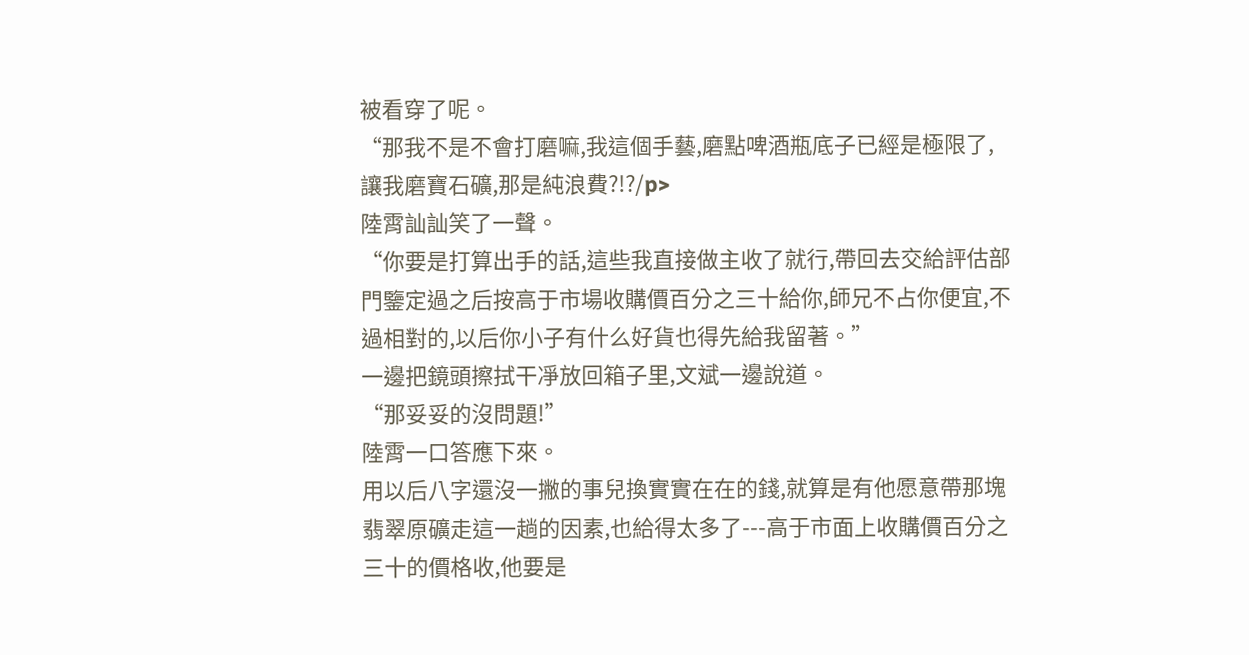被看穿了呢。
“那我不是不會打磨嘛,我這個手藝,磨點啤酒瓶底子已經是極限了,讓我磨寶石礦,那是純浪費?!?/p>
陸霄訕訕笑了一聲。
“你要是打算出手的話,這些我直接做主收了就行,帶回去交給評估部門鑒定過之后按高于市場收購價百分之三十給你,師兄不占你便宜,不過相對的,以后你小子有什么好貨也得先給我留著。”
一邊把鏡頭擦拭干凈放回箱子里,文斌一邊說道。
“那妥妥的沒問題!”
陸霄一口答應下來。
用以后八字還沒一撇的事兒換實實在在的錢,就算是有他愿意帶那塊翡翠原礦走這一趟的因素,也給得太多了---高于市面上收購價百分之三十的價格收,他要是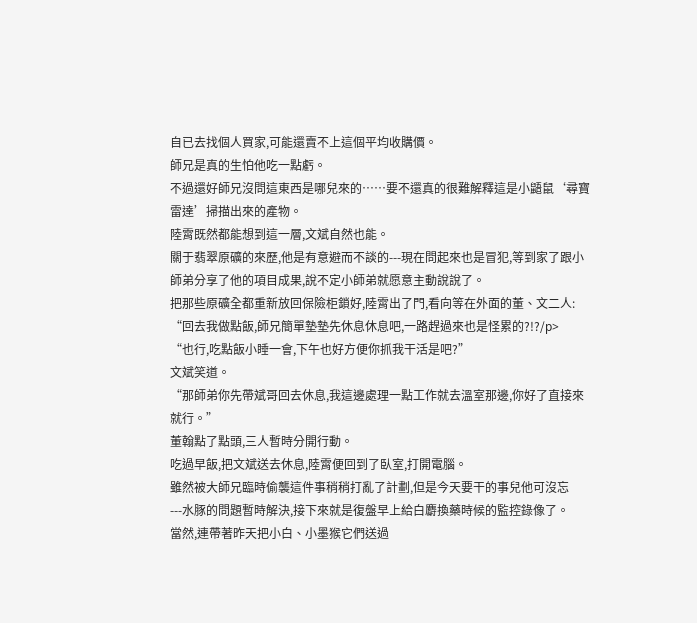自已去找個人買家,可能還賣不上這個平均收購價。
師兄是真的生怕他吃一點虧。
不過還好師兄沒問這東西是哪兒來的……要不還真的很難解釋這是小鼯鼠‘尋寶雷達’掃描出來的產物。
陸霄既然都能想到這一層,文斌自然也能。
關于翡翠原礦的來歷,他是有意避而不談的---現在問起來也是冒犯,等到家了跟小師弟分享了他的項目成果,說不定小師弟就愿意主動說說了。
把那些原礦全都重新放回保險柜鎖好,陸霄出了門,看向等在外面的董、文二人:
“回去我做點飯,師兄簡單墊墊先休息休息吧,一路趕過來也是怪累的?!?/p>
“也行,吃點飯小睡一會,下午也好方便你抓我干活是吧?”
文斌笑道。
“那師弟你先帶斌哥回去休息,我這邊處理一點工作就去溫室那邊,你好了直接來就行。”
董翰點了點頭,三人暫時分開行動。
吃過早飯,把文斌送去休息,陸霄便回到了臥室,打開電腦。
雖然被大師兄臨時偷襲這件事稍稍打亂了計劃,但是今天要干的事兒他可沒忘---水豚的問題暫時解決,接下來就是復盤早上給白麝換藥時候的監控錄像了。
當然,連帶著昨天把小白、小墨猴它們送過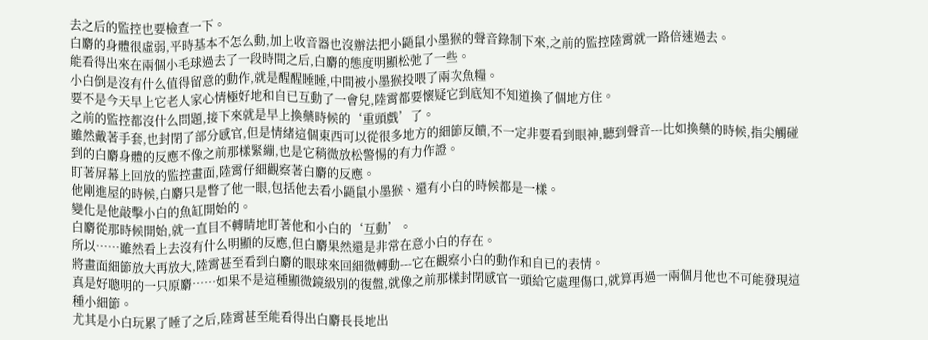去之后的監控也要檢查一下。
白麝的身體很虛弱,平時基本不怎么動,加上收音器也沒辦法把小鼯鼠小墨猴的聲音錄制下來,之前的監控陸霄就一路倍速過去。
能看得出來在兩個小毛球過去了一段時間之后,白麝的態度明顯松弛了一些。
小白倒是沒有什么值得留意的動作,就是醒醒睡睡,中間被小墨猴投喂了兩次魚糧。
要不是今天早上它老人家心情極好地和自已互動了一會兒,陸霄都要懷疑它到底知不知道換了個地方住。
之前的監控都沒什么問題,接下來就是早上換藥時候的‘重頭戲’了。
雖然戴著手套,也封閉了部分感官,但是情緒這個東西可以從很多地方的細節反饋,不一定非要看到眼神,聽到聲音---比如換藥的時候,指尖觸碰到的白麝身體的反應不像之前那樣緊繃,也是它稍微放松警惕的有力作證。
盯著屏幕上回放的監控畫面,陸霄仔細觀察著白麝的反應。
他剛進屋的時候,白麝只是瞥了他一眼,包括他去看小鼯鼠小墨猴、還有小白的時候都是一樣。
變化是他敲擊小白的魚缸開始的。
白麝從那時候開始,就一直目不轉睛地盯著他和小白的‘互動’。
所以……雖然看上去沒有什么明顯的反應,但白麝果然還是非常在意小白的存在。
將畫面細節放大再放大,陸霄甚至看到白麝的眼球來回細微轉動---它在觀察小白的動作和自已的表情。
真是好聰明的一只原麝……如果不是這種顯微鏡級別的復盤,就像之前那樣封閉感官一頭給它處理傷口,就算再過一兩個月他也不可能發現這種小細節。
尤其是小白玩累了睡了之后,陸霄甚至能看得出白麝長長地出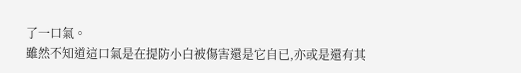了一口氣。
雖然不知道這口氣是在提防小白被傷害還是它自已,亦或是還有其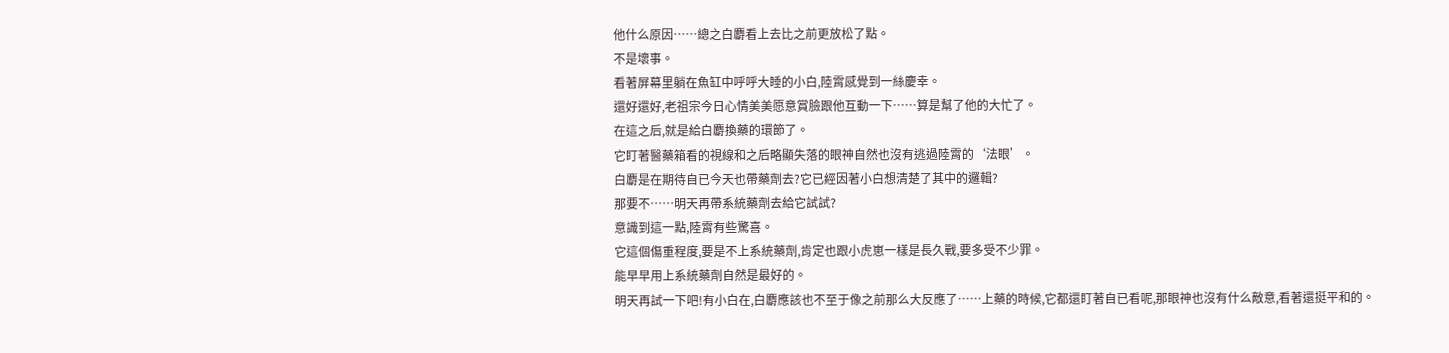他什么原因……總之白麝看上去比之前更放松了點。
不是壞事。
看著屏幕里躺在魚缸中呼呼大睡的小白,陸霄感覺到一絲慶幸。
還好還好,老祖宗今日心情美美愿意賞臉跟他互動一下……算是幫了他的大忙了。
在這之后,就是給白麝換藥的環節了。
它盯著醫藥箱看的視線和之后略顯失落的眼神自然也沒有逃過陸霄的‘法眼’。
白麝是在期待自已今天也帶藥劑去?它已經因著小白想清楚了其中的邏輯?
那要不……明天再帶系統藥劑去給它試試?
意識到這一點,陸霄有些驚喜。
它這個傷重程度,要是不上系統藥劑,肯定也跟小虎崽一樣是長久戰,要多受不少罪。
能早早用上系統藥劑自然是最好的。
明天再試一下吧!有小白在,白麝應該也不至于像之前那么大反應了……上藥的時候,它都還盯著自已看呢,那眼神也沒有什么敵意,看著還挺平和的。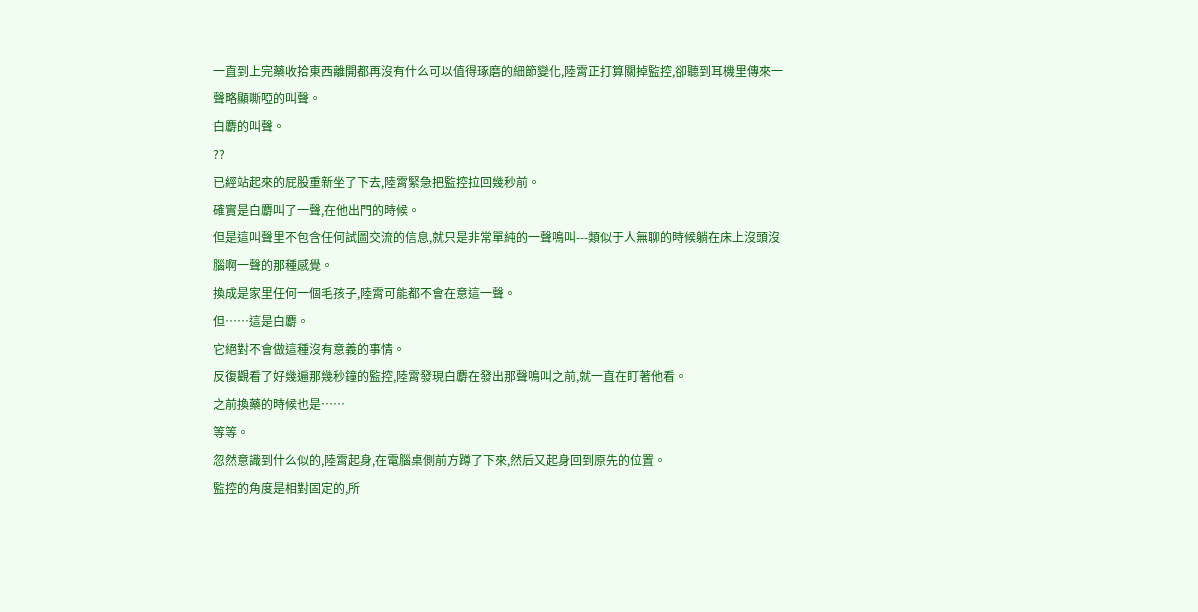一直到上完藥收拾東西離開都再沒有什么可以值得琢磨的細節變化,陸霄正打算關掉監控,卻聽到耳機里傳來一聲略顯嘶啞的叫聲。
白麝的叫聲。
??
已經站起來的屁股重新坐了下去,陸霄緊急把監控拉回幾秒前。
確實是白麝叫了一聲,在他出門的時候。
但是這叫聲里不包含任何試圖交流的信息,就只是非常單純的一聲鳴叫---類似于人無聊的時候躺在床上沒頭沒腦啊一聲的那種感覺。
換成是家里任何一個毛孩子,陸霄可能都不會在意這一聲。
但……這是白麝。
它絕對不會做這種沒有意義的事情。
反復觀看了好幾遍那幾秒鐘的監控,陸霄發現白麝在發出那聲鳴叫之前,就一直在盯著他看。
之前換藥的時候也是……
等等。
忽然意識到什么似的,陸霄起身,在電腦桌側前方蹲了下來,然后又起身回到原先的位置。
監控的角度是相對固定的,所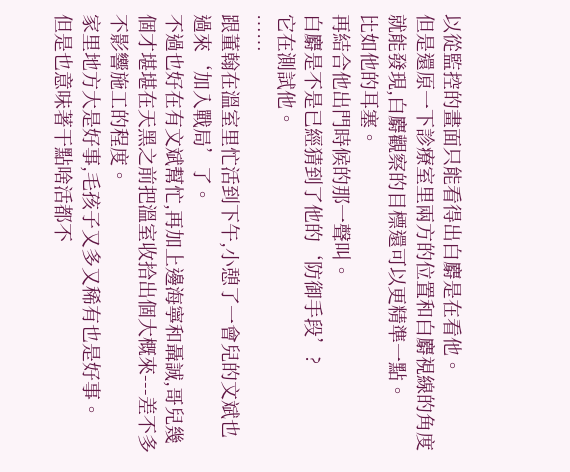以從監控的畫面只能看得出白麝是在看他。
但是還原一下診療室里兩方的位置和白麝視線的角度就能發現,白麝觀察的目標還可以更精準一點。
比如他的耳塞。
再結合他出門時候的那一聲叫。
白麝是不是已經猜到了他的‘防御手段’?
它在測試他。
……
跟董翰在溫室里忙活到下午,小憩了一會兒的文斌也過來‘加入戰局’了。
不過也好在有文斌幫忙,再加上邊海寧和聶誠,哥兒幾個才堪堪在天黑之前把溫室收拾出個大概來---差不多不影響施工的程度。
家里地方大是好事,毛孩子又多又稀有也是好事。
但是也意味著干點啥活都不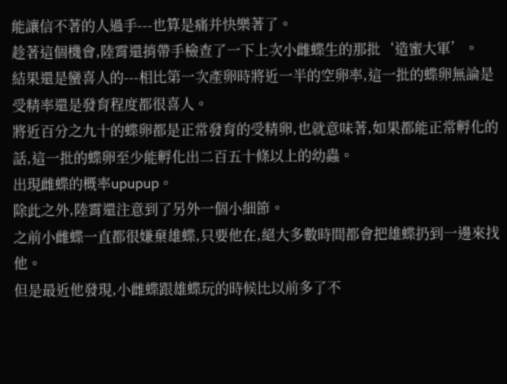能讓信不著的人過手---也算是痛并快樂著了。
趁著這個機會,陸霄還捎帶手檢查了一下上次小雌蝶生的那批‘造蜜大軍’。
結果還是蠻喜人的---相比第一次產卵時將近一半的空卵率,這一批的蝶卵無論是受精率還是發育程度都很喜人。
將近百分之九十的蝶卵都是正常發育的受精卵,也就意味著,如果都能正常孵化的話,這一批的蝶卵至少能孵化出二百五十條以上的幼蟲。
出現雌蝶的概率upupup。
除此之外,陸霄還注意到了另外一個小細節。
之前小雌蝶一直都很嫌棄雄蝶,只要他在,絕大多數時間都會把雄蝶扔到一邊來找他。
但是最近他發現,小雌蝶跟雄蝶玩的時候比以前多了不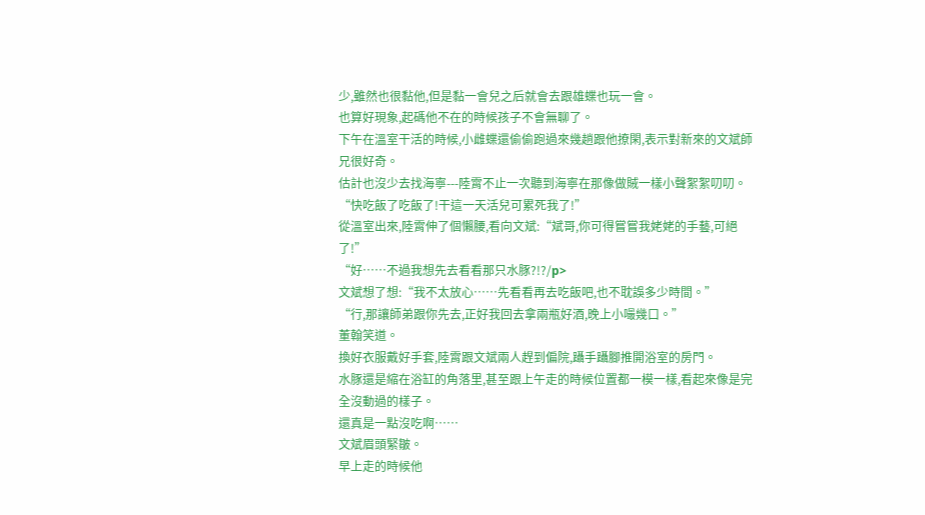少,雖然也很黏他,但是黏一會兒之后就會去跟雄蝶也玩一會。
也算好現象,起碼他不在的時候孩子不會無聊了。
下午在溫室干活的時候,小雌蝶還偷偷跑過來幾趟跟他撩閑,表示對新來的文斌師兄很好奇。
估計也沒少去找海寧---陸霄不止一次聽到海寧在那像做賊一樣小聲絮絮叨叨。
“快吃飯了吃飯了!干這一天活兒可累死我了!”
從溫室出來,陸霄伸了個懶腰,看向文斌:“斌哥,你可得嘗嘗我姥姥的手藝,可絕了!”
“好……不過我想先去看看那只水豚?!?/p>
文斌想了想:“我不太放心……先看看再去吃飯吧,也不耽誤多少時間。”
“行,那讓師弟跟你先去,正好我回去拿兩瓶好酒,晚上小嘬幾口。”
董翰笑道。
換好衣服戴好手套,陸霄跟文斌兩人趕到偏院,躡手躡腳推開浴室的房門。
水豚還是縮在浴缸的角落里,甚至跟上午走的時候位置都一模一樣,看起來像是完全沒動過的樣子。
還真是一點沒吃啊……
文斌眉頭緊皺。
早上走的時候他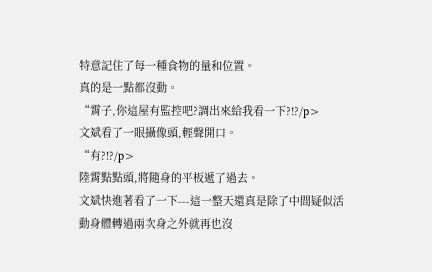特意記住了每一種食物的量和位置。
真的是一點都沒動。
“霄子,你這屋有監控吧?調出來給我看一下?!?/p>
文斌看了一眼攝像頭,輕聲開口。
“有?!?/p>
陸霄點點頭,將隨身的平板遞了過去。
文斌快進著看了一下---這一整天還真是除了中間疑似活動身體轉過兩次身之外就再也沒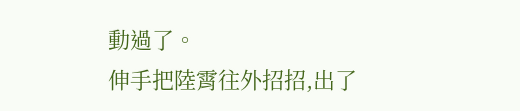動過了。
伸手把陸霄往外招招,出了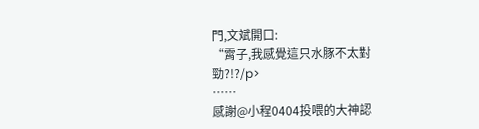門,文斌開口:
“霄子,我感覺這只水豚不太對勁?!?/p>
……
感謝@小程0404投喂的大神認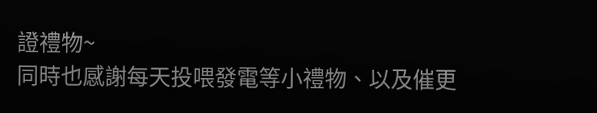證禮物~
同時也感謝每天投喂發電等小禮物、以及催更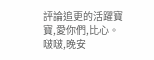評論追更的活躍寶寶,愛你們,比心。
啵啵,晚安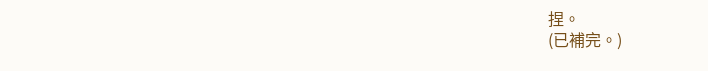捏。
(已補完。)